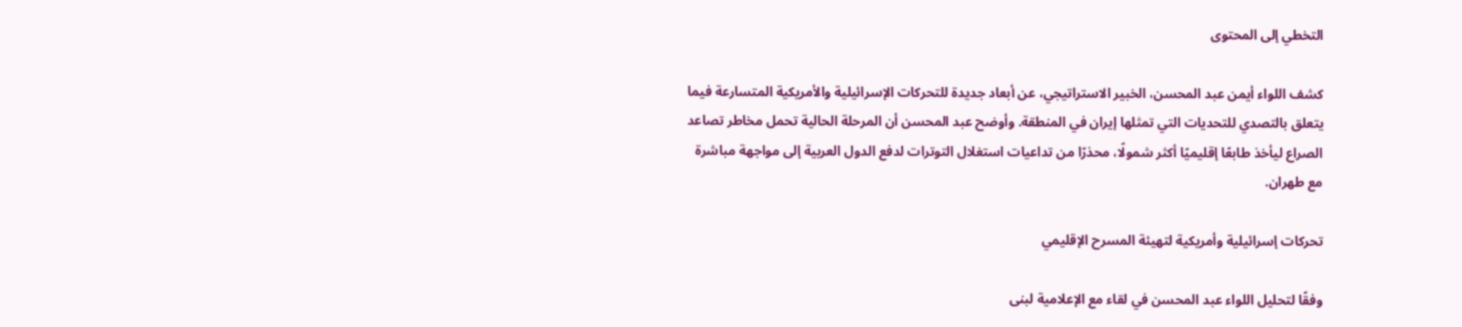التخطي إلى المحتوى

كشف اللواء أيمن عبد المحسن، الخبير الاستراتيجي، عن أبعاد جديدة للتحركات الإسرائيلية والأمريكية المتسارعة فيما يتعلق بالتصدي للتحديات التي تمثلها إيران في المنطقة. وأوضح عبد المحسن أن المرحلة الحالية تحمل مخاطر تصاعد الصراع ليأخذ طابعًا إقليميًا أكثر شمولًا، محذرًا من تداعيات استغلال التوترات لدفع الدول العربية إلى مواجهة مباشرة مع طهران.

تحركات إسرائيلية وأمريكية لتهيئة المسرح الإقليمي

وفقًا لتحليل اللواء عبد المحسن في لقاء مع الإعلامية لبنى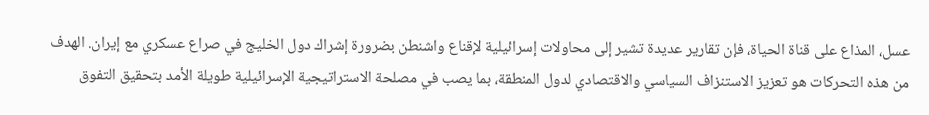عسل، المذاع على قناة الحياة، فإن تقارير عديدة تشير إلى محاولات إسرائيلية لإقناع واشنطن بضرورة إشراك دول الخليج في صراع عسكري مع إيران. الهدف من هذه التحركات هو تعزيز الاستنزاف السياسي والاقتصادي لدول المنطقة، بما يصب في مصلحة الاستراتيجية الإسرائيلية طويلة الأمد بتحقيق التفوق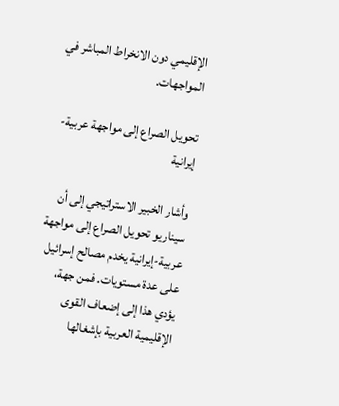الإقليمي دون الانخراط المباشر في المواجهات.

تحويل الصراع إلى مواجهة عربية-إيرانية

وأشار الخبير الاستراتيجي إلى أن سيناريو تحويل الصراع إلى مواجهة عربية-إيرانية يخدم مصالح إسرائيل على عدة مستويات. فمن جهة، يؤدي هذا إلى إضعاف القوى الإقليمية العربية بإشغالها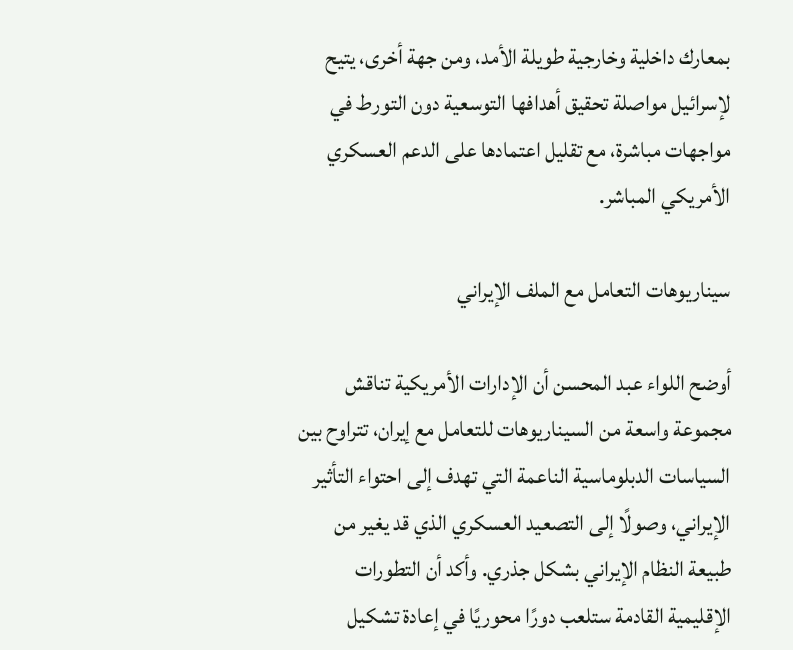بمعارك داخلية وخارجية طويلة الأمد، ومن جهة أخرى، يتيح لإسرائيل مواصلة تحقيق أهدافها التوسعية دون التورط في مواجهات مباشرة، مع تقليل اعتمادها على الدعم العسكري الأمريكي المباشر.

سيناريوهات التعامل مع الملف الإيراني

أوضح اللواء عبد المحسن أن الإدارات الأمريكية تناقش مجموعة واسعة من السيناريوهات للتعامل مع إيران، تتراوح بين السياسات الدبلوماسية الناعمة التي تهدف إلى احتواء التأثير الإيراني، وصولًا إلى التصعيد العسكري الذي قد يغير من طبيعة النظام الإيراني بشكل جذري. وأكد أن التطورات الإقليمية القادمة ستلعب دورًا محوريًا في إعادة تشكيل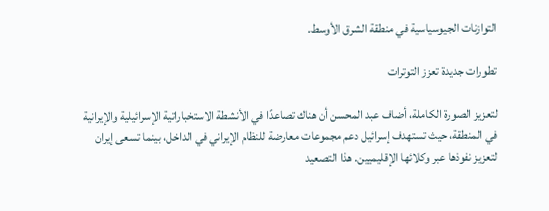التوازنات الجيوسياسية في منطقة الشرق الأوسط.

تطورات جديدة تعزز التوترات

لتعزيز الصورة الكاملة، أضاف عبد المحسن أن هناك تصاعدًا في الأنشطة الاستخباراتية الإسرائيلية والإيرانية في المنطقة، حيث تستهدف إسرائيل دعم مجموعات معارضة للنظام الإيراني في الداخل، بينما تسعى إيران لتعزيز نفوذها عبر وكلائها الإقليميين. هذا التصعيد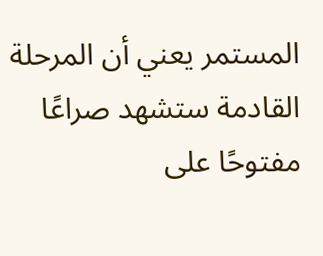المستمر يعني أن المرحلة القادمة ستشهد صراعًا مفتوحًا على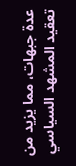عدة جبهات، مما يزيد من تعقيد المشهد السياسي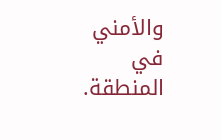والأمني في المنطقة.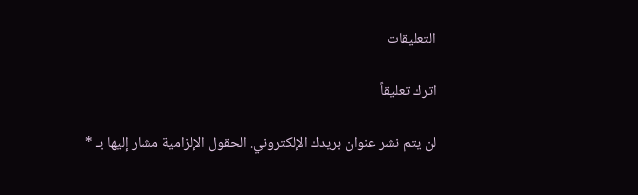التعليقات

اترك تعليقاً

لن يتم نشر عنوان بريدك الإلكتروني. الحقول الإلزامية مشار إليها بـ *